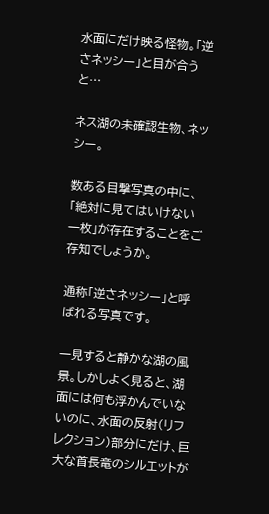水面にだけ映る怪物。「逆さネッシー」と目が合うと…

ネス湖の未確認生物、ネッシー。

数ある目撃写真の中に、「絶対に見てはいけない一枚」が存在することをご存知でしょうか。

通称「逆さネッシー」と呼ばれる写真です。

一見すると静かな湖の風景。しかしよく見ると、湖面には何も浮かんでいないのに、水面の反射(リフレクション)部分にだけ、巨大な首長竜のシルエットが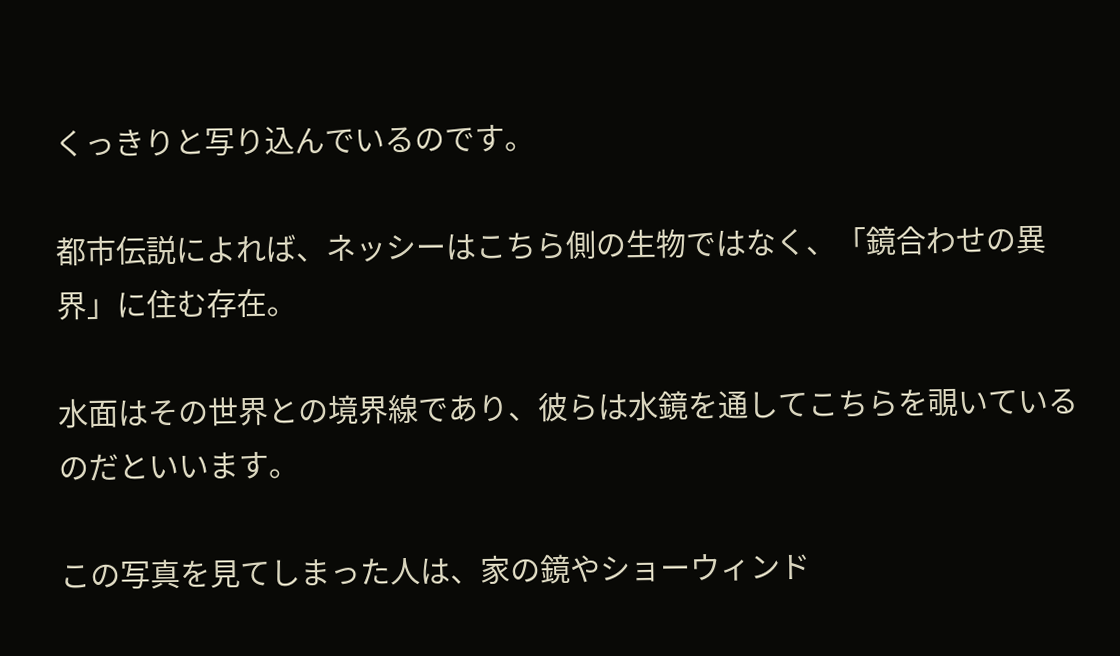くっきりと写り込んでいるのです。

都市伝説によれば、ネッシーはこちら側の生物ではなく、「鏡合わせの異界」に住む存在。

水面はその世界との境界線であり、彼らは水鏡を通してこちらを覗いているのだといいます。

この写真を見てしまった人は、家の鏡やショーウィンド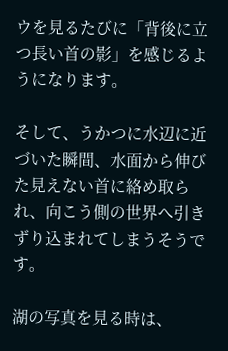ウを見るたびに「背後に立つ長い首の影」を感じるようになります。

そして、うかつに水辺に近づいた瞬間、水面から伸びた見えない首に絡め取られ、向こう側の世界へ引きずり込まれてしまうそうです。

湖の写真を見る時は、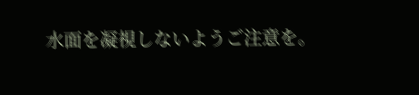水面を凝視しないようご注意を。